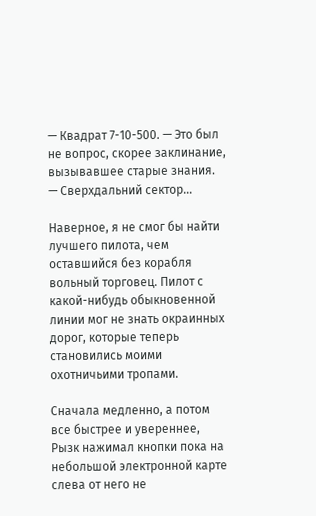— Квадрат 7-10-500. — Это был не вопрос, скорее заклинание, вызывавшее старые знания. — Сверхдальний сектор…

Наверное, я не смог бы найти лучшего пилота, чем оставшийся без корабля вольный торговец. Пилот с какой-нибудь обыкновенной линии мог не знать окраинных дорог, которые теперь становились моими охотничьими тропами.

Сначала медленно, а потом все быстрее и увереннее, Рызк нажимал кнопки пока на небольшой электронной карте слева от него не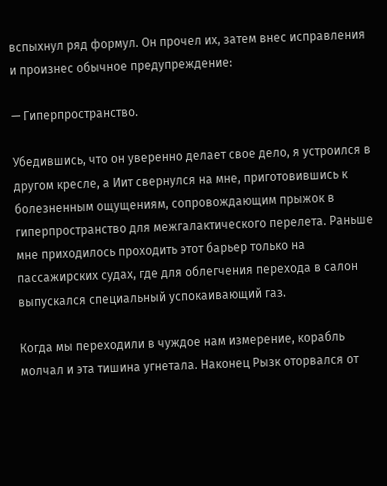вспыхнул ряд формул. Он прочел их, затем внес исправления и произнес обычное предупреждение:

— Гиперпространство.

Убедившись, что он уверенно делает свое дело, я устроился в другом кресле, а Иит свернулся на мне, приготовившись к болезненным ощущениям, сопровождающим прыжок в гиперпространство для межгалактического перелета. Раньше мне приходилось проходить этот барьер только на пассажирских судах, где для облегчения перехода в салон выпускался специальный успокаивающий газ.

Когда мы переходили в чуждое нам измерение, корабль молчал и эта тишина угнетала. Наконец Рызк оторвался от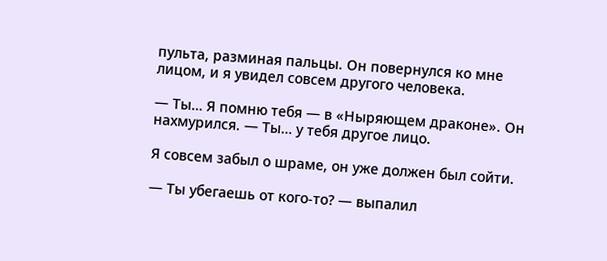пульта, разминая пальцы. Он повернулся ко мне лицом, и я увидел совсем другого человека.

— Ты… Я помню тебя — в «Ныряющем драконе». Он нахмурился. — Ты… у тебя другое лицо.

Я совсем забыл о шраме, он уже должен был сойти.

— Ты убегаешь от кого-то? — выпалил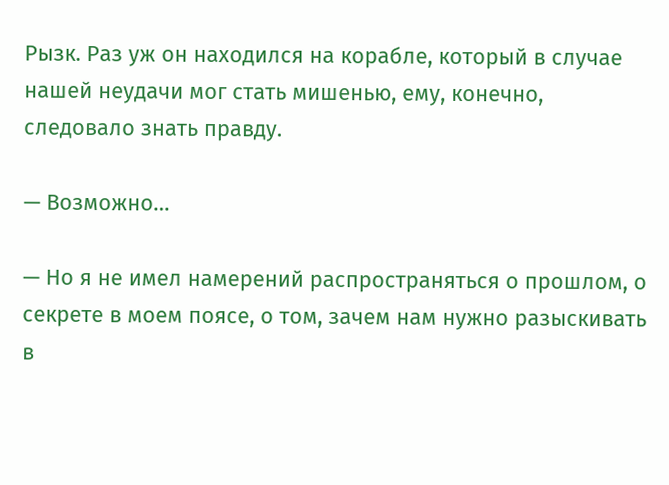Рызк. Раз уж он находился на корабле, который в случае нашей неудачи мог стать мишенью, ему, конечно, следовало знать правду.

— Возможно…

— Но я не имел намерений распространяться о прошлом, о секрете в моем поясе, о том, зачем нам нужно разыскивать в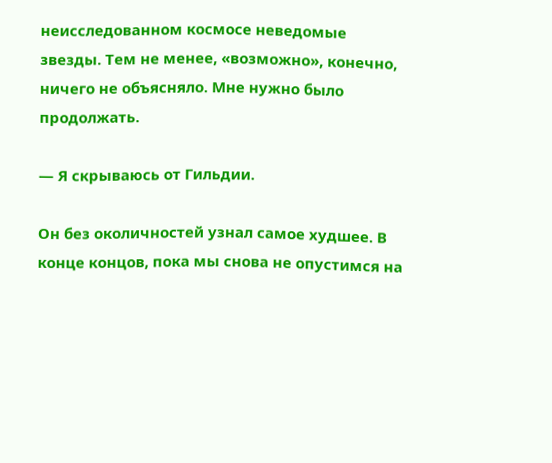неисследованном космосе неведомые звезды. Тем не менее, «возможно», конечно, ничего не объясняло. Мне нужно было продолжать.

— Я скрываюсь от Гильдии.

Он без околичностей узнал самое худшее. В конце концов, пока мы снова не опустимся на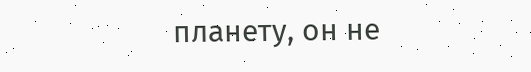планету, он не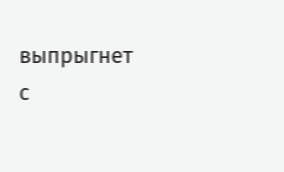выпрыгнет с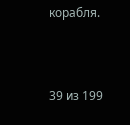корабля.



39 из 199